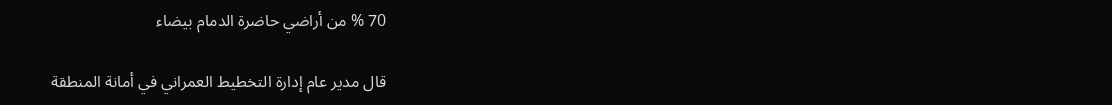70 % من أراضي حاضرة الدمام بيضاء

قال مدير عام إدارة التخطيط العمراني في أمانة المنطقة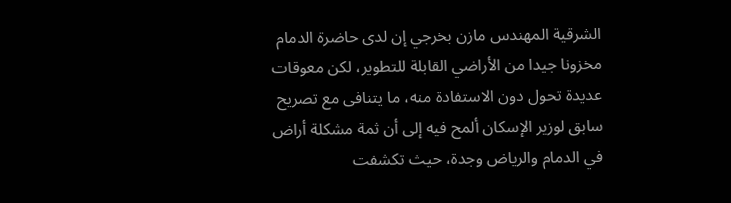الشرقية المهندس مازن بخرجي إن لدى حاضرة الدمام مخزونا جيدا من الأراضي القابلة للتطوير، لكن معوقات عديدة تحول دون الاستفادة منه، ما يتنافى مع تصريح سابق لوزير الإسكان ألمح فيه إلى أن ثمة مشكلة أراض في الدمام والرياض وجدة، حيث تكشفت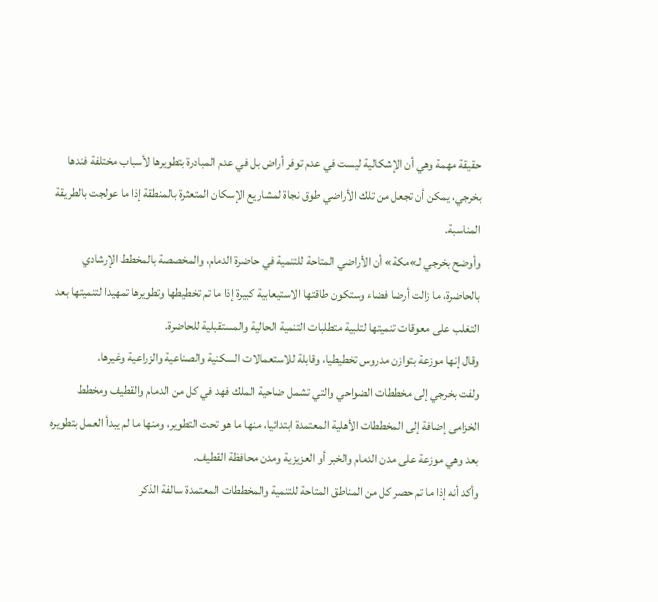حقيقة مهمة وهي أن الإشكالية ليست في عدم توفر أراض بل في عدم المبادرة بتطويرها لأسباب مختلفة فندها بخرجي، يمكن أن تجعل من تلك الأراضي طوق نجاة لمشاريع الإسكان المتعثرة بالمنطقة إذا ما عولجت بالطريقة المناسبة.
وأوضح بخرجي لـ»مكة» أن الأراضي المتاحة للتنمية في حاضرة الدمام، والمخصصة بالمخطط الإرشادي بالحاضرة، ما زالت أرضا فضاء وستكون طاقتها الاستيعابية كبيرة إذا ما تم تخطيطها وتطويرها تمهيدا لتنميتها بعد التغلب على معوقات تنميتها لتلبية متطلبات التنمية الحالية والمستقبلية للحاضرة.
وقال إنها موزعة بتوازن مدروس تخطيطيا، وقابلة للاستعمالات السكنية والصناعية والزراعية وغيرها.
ولفت بخرجي إلى مخططات الضواحي والتي تشمل ضاحية الملك فهد في كل من الدمام والقطيف ومخطط الخزامى إضافة إلى المخططات الأهلية المعتمدة ابتدائيا، منها ما هو تحت التطوير، ومنها ما لم يبدأ العمل بتطويره بعد وهي موزعة على مدن الدمام والخبر أو العزيزية ومدن محافظة القطيف.
وأكد أنه إذا ما تم حصر كل من المناطق المتاحة للتنمية والمخططات المعتمدة سالفة الذكر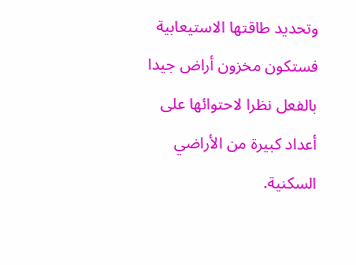وتحديد طاقتها الاستيعابية فستكون مخزون أراض جيدا بالفعل نظرا لاحتوائها على أعداد كبيرة من الأراضي السكنية.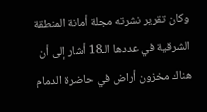وكان تقرير نشرته مجلة أمانة المنطقة الشرقية في عددها الـ18 أشار إلى أن هناك مخزون أراض في حاضرة الدمام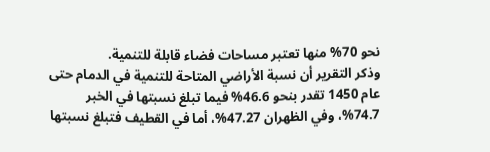نحو 70% منها تعتبر مساحات فضاء قابلة للتنمية.
وذكر التقرير أن نسبة الأراضي المتاحة للتنمية في الدمام حتى عام 1450 تقدر بنحو 46.6% فيما تبلغ نسبتها في الخبر 74.7%، وفي الظهران 47.27%، أما في القطيف فتبلغ نسبتها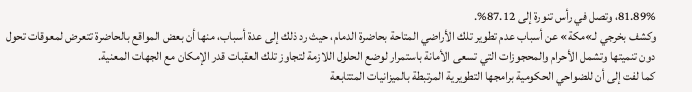81.89%، وتصل في رأس تنورة إلى 87.12%.
وكشف بخرجي لـ»مكة» عن أسباب عدم تطوير تلك الأراضي المتاحة بحاضرة الدمام، حيث رد ذلك إلى عدة أسباب، منها أن بعض المواقع بالحاضرة تتعرض لمعوقات تحول دون تنميتها وتشمل الأحرام والمحجوزات التي تسعى الأمانة باستمرار لوضع الحلول اللازمة لتجاوز تلك العقبات قدر الإمكان مع الجهات المعنية.
كما لفت إلى أن للضواحي الحكومية برامجها التطويرية المرتبطة بالميزانيات المتتابعة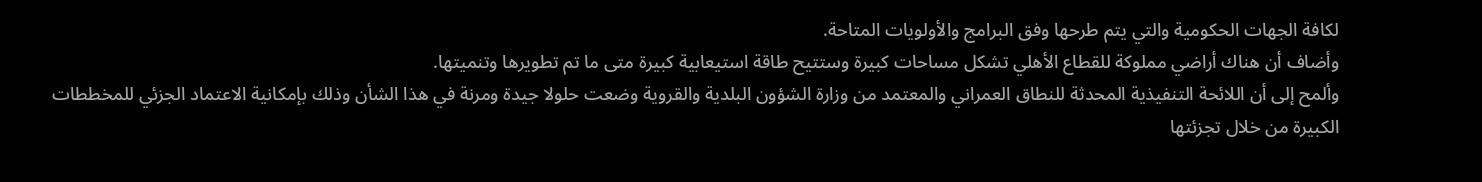لكافة الجهات الحكومية والتي يتم طرحها وفق البرامج والأولويات المتاحة.
وأضاف أن هناك أراضي مملوكة للقطاع الأهلي تشكل مساحات كبيرة وستتيح طاقة استيعابية كبيرة متى ما تم تطويرها وتنميتها.
وألمح إلى أن اللائحة التنفيذية المحدثة للنطاق العمراني والمعتمد من وزارة الشؤون البلدية والقروية وضعت حلولا جيدة ومرنة في هذا الشأن وذلك بإمكانية الاعتماد الجزئي للمخططات الكبيرة من خلال تجزئتها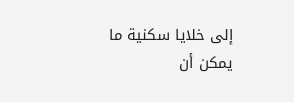إلى خلايا سكنية ما يمكن أن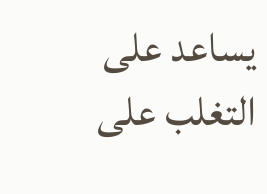يساعد على التغلب على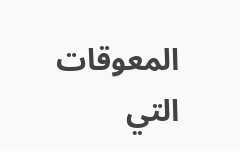المعوقات التي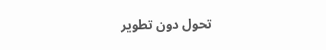تحول دون تطوير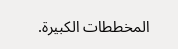المخططات الكبيرة.